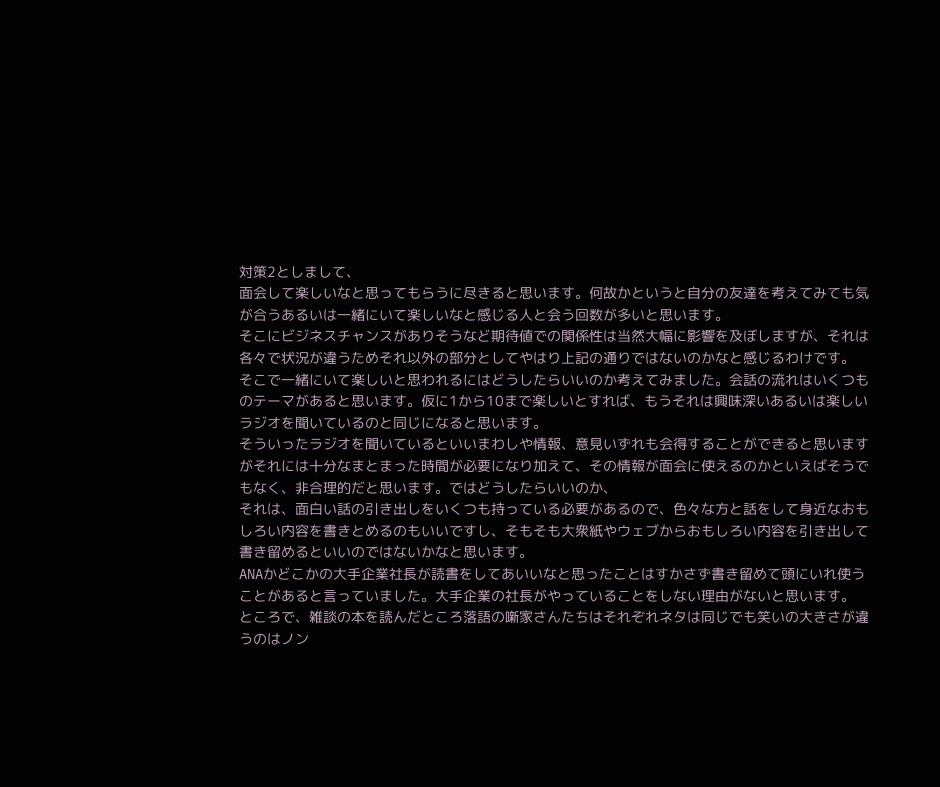対策2としまして、
面会して楽しいなと思ってもらうに尽きると思います。何故かというと自分の友達を考えてみても気が合うあるいは一緒にいて楽しいなと感じる人と会う回数が多いと思います。
そこにビジネスチャンスがありそうなど期待値での関係性は当然大幅に影響を及ぼしますが、それは各々で状況が違うためそれ以外の部分としてやはり上記の通りではないのかなと感じるわけです。
そこで一緒にいて楽しいと思われるにはどうしたらいいのか考えてみました。会話の流れはいくつものテーマがあると思います。仮に1から10まで楽しいとすれば、もうそれは興味深いあるいは楽しいラジオを聞いているのと同じになると思います。
そういったラジオを聞いているといいまわしや情報、意見いずれも会得することができると思いますがそれには十分なまとまった時間が必要になり加えて、その情報が面会に使えるのかといえばそうでもなく、非合理的だと思います。ではどうしたらいいのか、
それは、面白い話の引き出しをいくつも持っている必要があるので、色々な方と話をして身近なおもしろい内容を書きとめるのもいいですし、そもそも大衆紙やウェブからおもしろい内容を引き出して書き留めるといいのではないかなと思います。
ANAかどこかの大手企業社長が読書をしてあいいなと思ったことはすかさず書き留めて頭にいれ使うことがあると言っていました。大手企業の社長がやっていることをしない理由がないと思います。
ところで、雑談の本を読んだところ落語の噺家さんたちはそれぞれネタは同じでも笑いの大きさが違うのはノン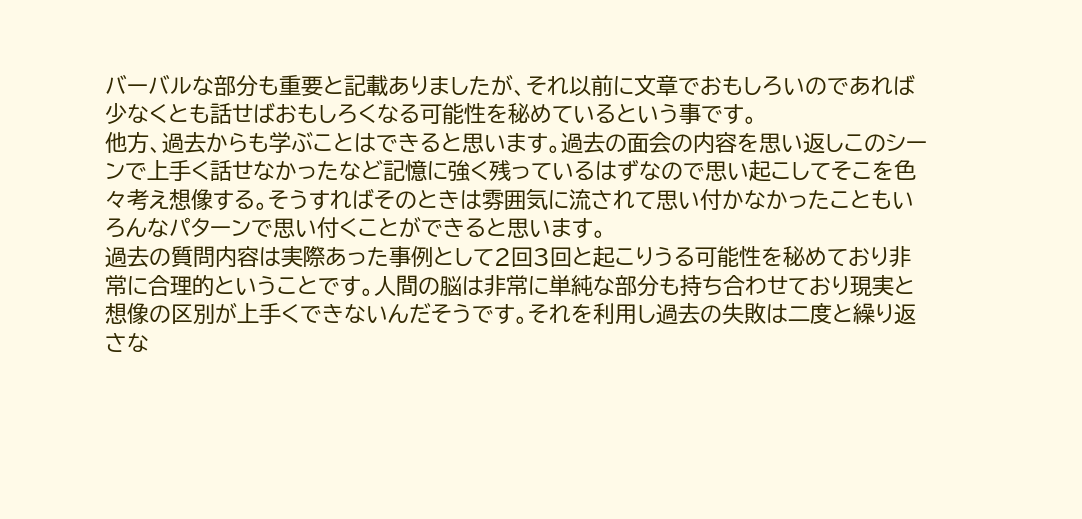バーバルな部分も重要と記載ありましたが、それ以前に文章でおもしろいのであれば少なくとも話せばおもしろくなる可能性を秘めているという事です。
他方、過去からも学ぶことはできると思います。過去の面会の内容を思い返しこのシーンで上手く話せなかったなど記憶に強く残っているはずなので思い起こしてそこを色々考え想像する。そうすればそのときは雰囲気に流されて思い付かなかったこともいろんなパターンで思い付くことができると思います。
過去の質問内容は実際あった事例として2回3回と起こりうる可能性を秘めており非常に合理的ということです。人間の脳は非常に単純な部分も持ち合わせており現実と想像の区別が上手くできないんだそうです。それを利用し過去の失敗は二度と繰り返さな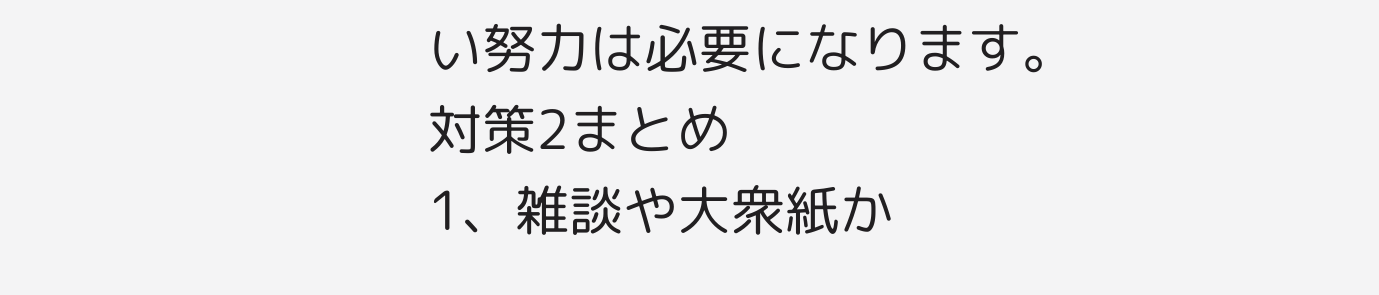い努力は必要になります。
対策2まとめ
1、雑談や大衆紙か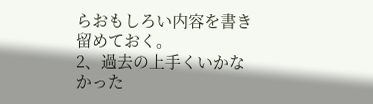らおもしろい内容を書き留めておく。
2、過去の上手くいかなかった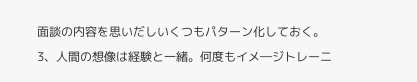面談の内容を思いだしいくつもパターン化しておく。
3、人間の想像は経験と一緒。何度もイメ―ジトレーニ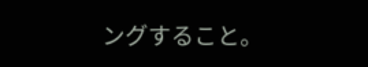ングすること。